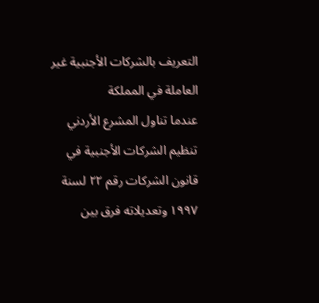التعريف بالشركات الأجنبية غير العاملة في المملكة
عندما تناول المشرع الأردني تنظيم الشركات الأجنبية في قانون الشركات رقم ٢٢ لسنة ١٩٩٧ وتعديلاته فرق بين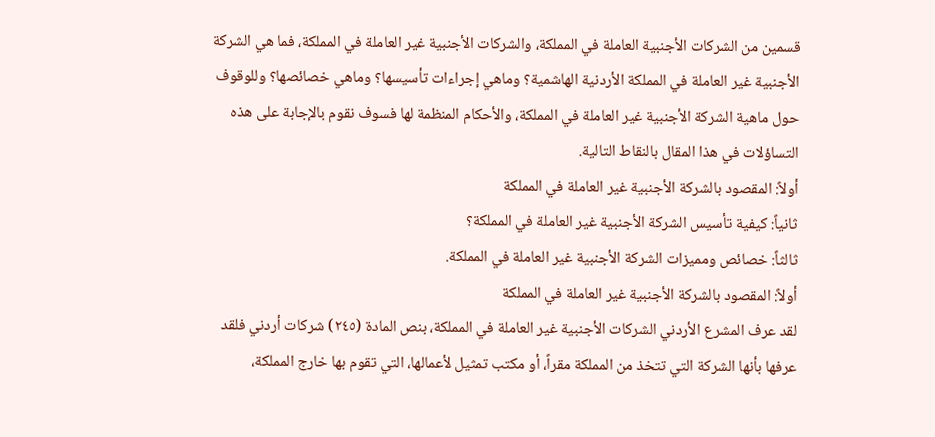قسمين من الشركات الأجنبية العاملة في المملكة، والشركات الأجنبية غير العاملة في المملكة، فما هي الشركة الأجنبية غير العاملة في المملكة الأردنية الهاشمية؟ وماهي إجراءات تأسيسها؟ وماهي خصائصها؟ وللوقوف حول ماهية الشركة الأجنبية غير العاملة في المملكة، والأحكام المنظمة لها فسوف نقوم بالإجابة على هذه التساؤلات في هذا المقال بالنقاط التالية.
أولاً: المقصود بالشركة الأجنبية غير العاملة في المملكة
ثانياً: كيفية تأسيس الشركة الأجنبية غير العاملة في المملكة؟
ثالثاً: خصائص ومميزات الشركة الأجنبية غير العاملة في المملكة.
أولاً: المقصود بالشركة الأجنبية غير العاملة في المملكة
لقد عرف المشرع الأردني الشركات الأجنبية غير العاملة في المملكة، بنص المادة (٢٤٥) شركات أردني فلقد عرفها بأنها الشركة التي تتخذ من المملكة مقراً، أو مكتب تمثيل لأعمالها، التي تقوم بها خارج المملكة،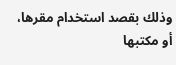وذلك بقصد استخدام مقرها، أو مكتبها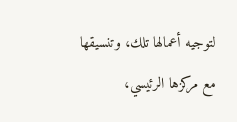لتوجيه أعمالها تلك، وتنسيقها مع مركزها الرئيسي،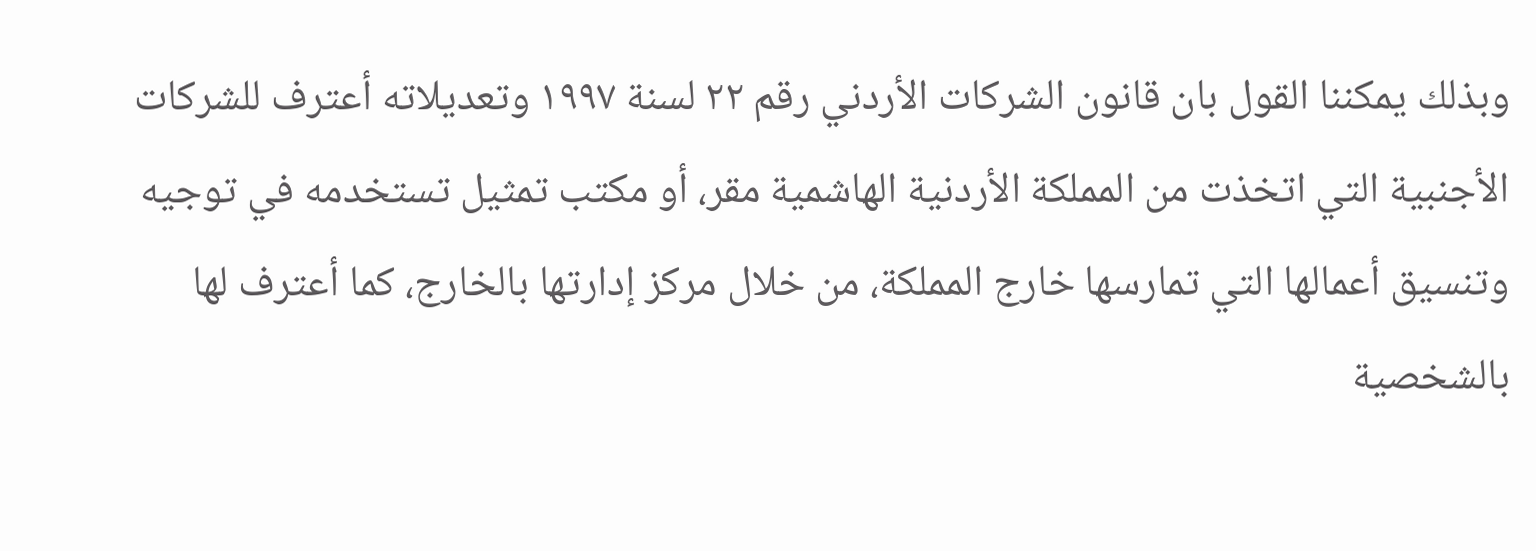وبذلك يمكننا القول بان قانون الشركات الأردني رقم ٢٢ لسنة ١٩٩٧ وتعديلاته أعترف للشركات الأجنبية التي اتخذت من المملكة الأردنية الهاشمية مقر، أو مكتب تمثيل تستخدمه في توجيه وتنسيق أعمالها التي تمارسها خارج المملكة، من خلال مركز إدارتها بالخارج، كما أعترف لها بالشخصية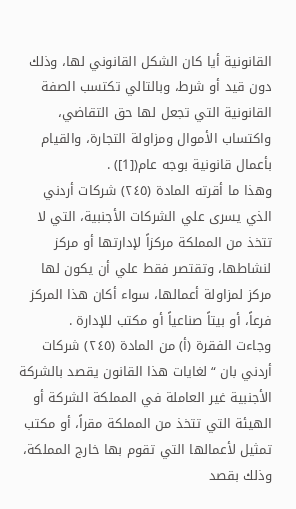القانونية أيا كان الشكل القانوني لها، وذلك دون قيد أو شرط، وبالتالي تكتسب الصفة القانونية التي تجعل لها حق التقاضي، واكتساب الأموال ومزاولة التجارة، والقيام بأعمال قانونية بوجه عام([1]) .
وهذا ما أقرته المادة (٢٤٥) شركات أردني الذي يسرى علي الشركات الأجنبية، التي لا تتخذ من المملكة مركزاً لإدارتها أو مركز لنشاطها، وتقتصر فقط علي أن يكون لها مركز لمزاولة أعمالها، سواء أكان هذا المركز فرعاً، أو بيتاً صناعياً أو مكتب للإدارة .
وجاءت الفقرة (أ) من المادة (٢٤٥) شركات أردني بان “لغايات هذا القانون يقصد بالشركة الأجنبية غير العاملة في المملكة الشركة أو الهيئة التي تتخذ من المملكة مقراً، أو مكتب تمثيل لأعمالها التي تقوم بها خارج المملكة، وذلك بقصد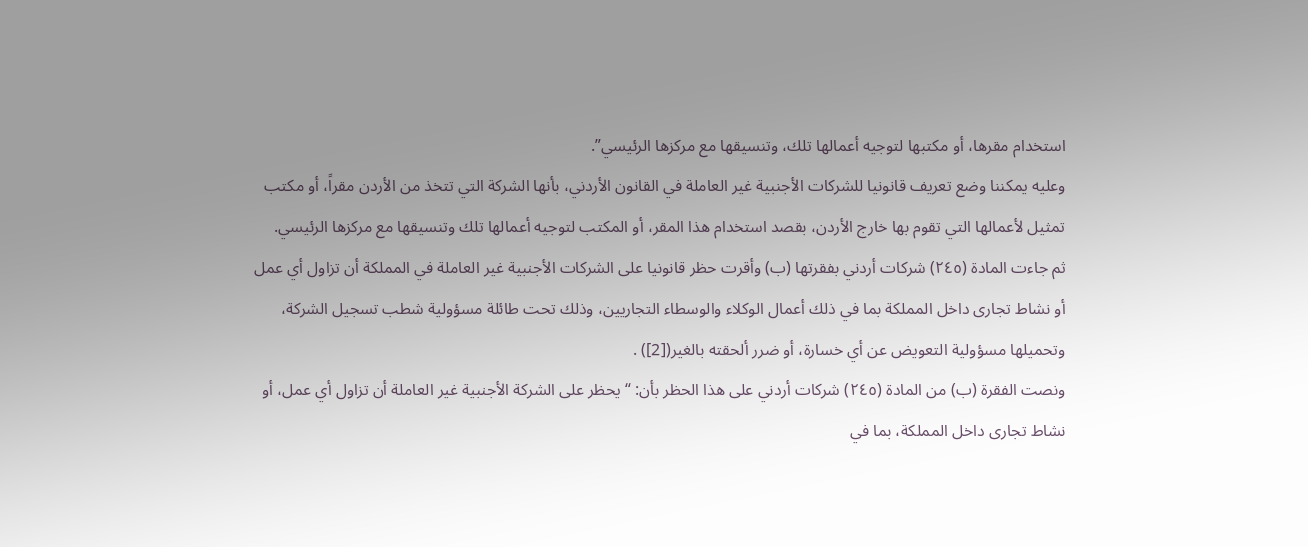استخدام مقرها، أو مكتبها لتوجيه أعمالها تلك، وتنسيقها مع مركزها الرئيسي”.
وعليه يمكننا وضع تعريف قانونيا للشركات الأجنبية غير العاملة في القانون الأردني، بأنها الشركة التي تتخذ من الأردن مقراً، أو مكتب تمثيل لأعمالها التي تقوم بها خارج الأردن، بقصد استخدام هذا المقر، أو المكتب لتوجيه أعمالها تلك وتنسيقها مع مركزها الرئيسي.
ثم جاءت المادة (٢٤٥) شركات أردني بفقرتها (ب) وأقرت حظر قانونيا على الشركات الأجنبية غير العاملة في المملكة أن تزاول أي عمل أو نشاط تجارى داخل المملكة بما في ذلك أعمال الوكلاء والوسطاء التجاريين، وذلك تحت طائلة مسؤولية شطب تسجيل الشركة، وتحميلها مسؤولية التعويض عن أي خسارة، أو ضرر ألحقته بالغير([2]) .
ونصت الفقرة (ب) من المادة (٢٤٥) شركات أردني على هذا الحظر بأن: “يحظر على الشركة الأجنبية غير العاملة أن تزاول أي عمل، أو نشاط تجارى داخل المملكة، بما في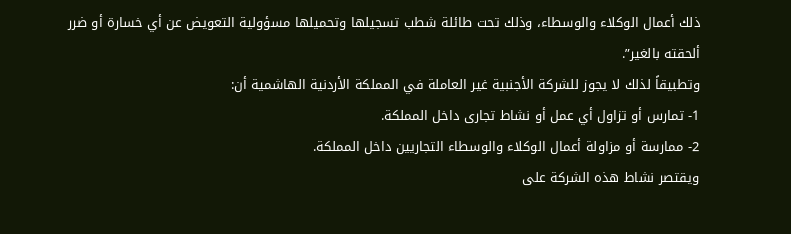ذلك أعمال الوكلاء والوسطاء، وذلك تحت طائلة شطب تسجيلها وتحميلها مسؤولية التعويض عن أي خسارة أو ضرر ألحقته بالغير”.
وتطبيقاً لذلك لا يجوز للشركة الأجنبية غير العاملة في المملكة الأردنية الهاشمية أن:
1- تمارس أو تزاول أي عمل أو نشاط تجارى داخل المملكة.
2- ممارسة أو مزاولة أعمال الوكلاء والوسطاء التجاريين داخل المملكة.
ويقتصر نشاط هذه الشركة على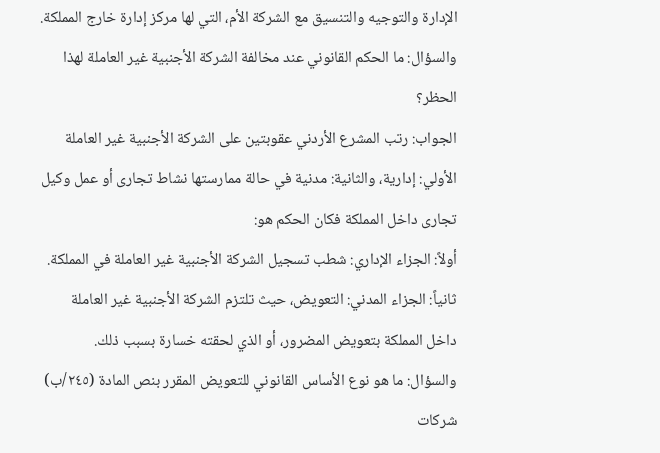الإدارة والتوجيه والتنسيق مع الشركة الأم، التي لها مركز إدارة خارج المملكة.
والسؤال: ما الحكم القانوني عند مخالفة الشركة الأجنبية غير العاملة لهذا الحظر؟
الجواب: رتب المشرع الأردني عقوبتين على الشركة الأجنبية غير العاملة الأولي: إدارية، والثانية: مدنية في حالة ممارستها نشاط تجارى أو عمل وكيل تجارى داخل المملكة فكان الحكم هو:
أولاً: الجزاء الإداري: شطب تسجيل الشركة الأجنبية غير العاملة في المملكة.
ثانياً: الجزاء المدني: التعويض، حيث تلتزم الشركة الأجنبية غير العاملة داخل المملكة بتعويض المضرور، أو الذي لحقته خسارة بسبب ذلك.
والسؤال: ما هو نوع الأساس القانوني للتعويض المقرر بنص المادة (٢٤٥/ب) شركات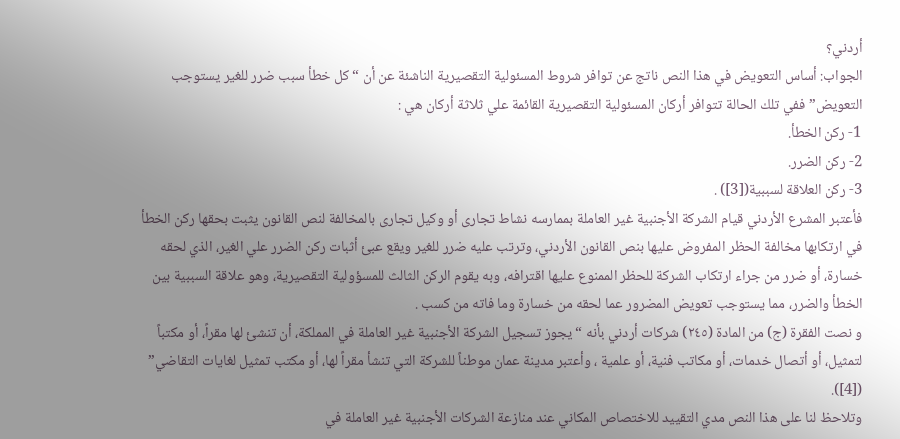أردني؟
الجواب: أساس التعويض في هذا النص ناتج عن توافر شروط المسئولية التقصيرية الناشئة عن أن “كل خطأ سبب ضرر للغير يستوجب التعويض” ففي تلك الحالة تتوافر أركان المسئولية التقصيرية القائمة علي ثلاثة أركان هي :
1- ركن الخطأ.
2- ركن الضرر.
3- ركن العلاقة لسببية([3]) .
فأعتبر المشرع الأردني قيام الشركة الأجنبية غير العاملة بممارسه نشاط تجارى أو وكيل تجارى بالمخالفة لنص القانون يثبت بحقها ركن الخطأ في ارتكابها مخالفة الحظر المفروض عليها بنص القانون الأردني، وترتب عليه ضرر للغير ويقع عبئ أثبات ركن الضرر علي الغير، الذي لحقه خسارة، أو ضرر من جراء ارتكاب الشركة للحظر الممنوع عليها اقترافه، وبه يقوم الركن الثالث للمسؤولية التقصيرية، وهو علاقة السببية بين الخطأ والضرر، مما يستوجب تعويض المضرور عما لحقه من خسارة وما فاته من كسب .
و نصت الفقرة (ج) من المادة (٢٤٥) شركات أردني بأنه “يجوز تسجيل الشركة الأجنبية غير العاملة في المملكة، أن تنشئ لها مقراً، أو مكتباً لتمثيل، أو أتصال خدمات، أو مكاتب فنية، أو علمية ، وأعتبر مدينة عمان موطناً للشركة التي تنشأ مقراً لها، أو مكتب تمثيل لغايات التقاضي” ([4]).
وتلاحظ لنا على هذا النص مدي التقييد للاختصاص المكاني عند منازعة الشركات الأجنبية غير العاملة في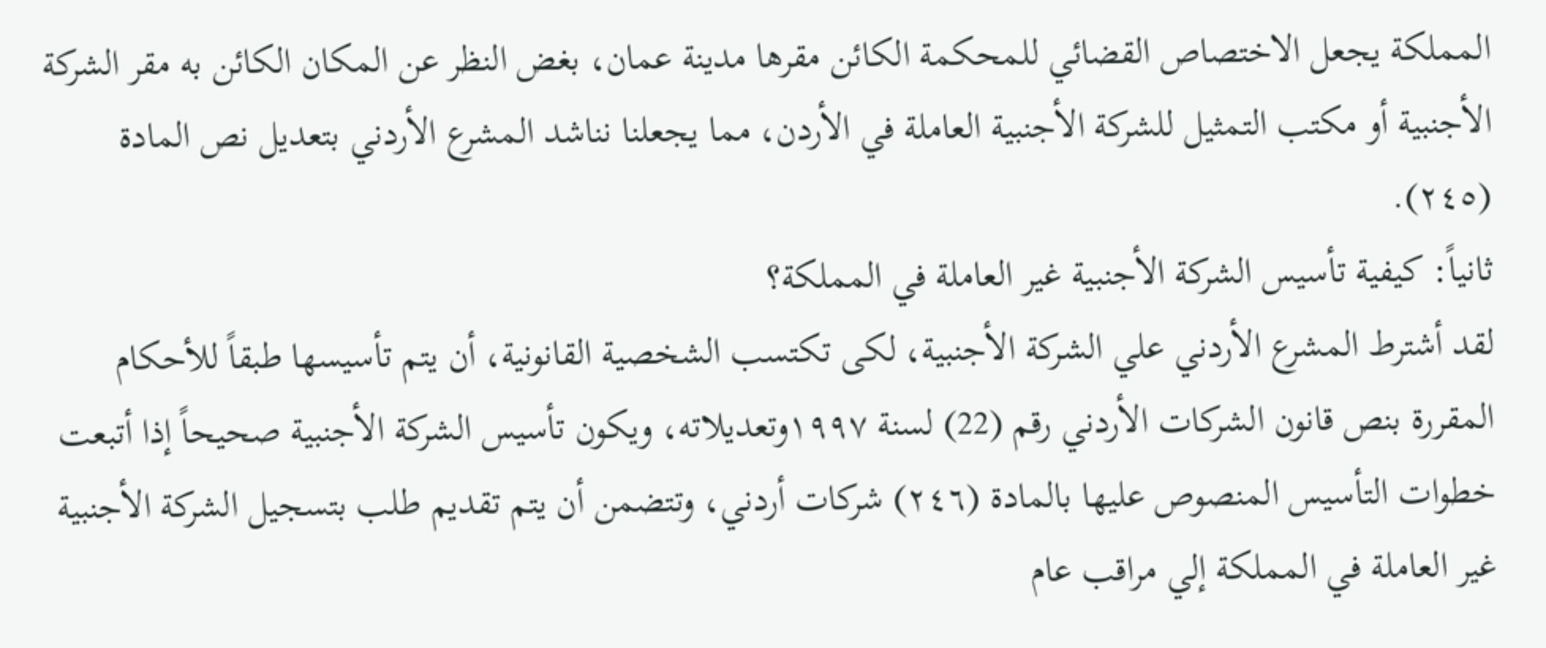المملكة يجعل الاختصاص القضائي للمحكمة الكائن مقرها مدينة عمان، بغض النظر عن المكان الكائن به مقر الشركة الأجنبية أو مكتب التمثيل للشركة الأجنبية العاملة في الأردن، مما يجعلنا نناشد المشرع الأردني بتعديل نص المادة (٢٤٥).
ثانياً: كيفية تأسيس الشركة الأجنبية غير العاملة في المملكة؟
لقد أشترط المشرع الأردني علي الشركة الأجنبية، لكى تكتسب الشخصية القانونية، أن يتم تأسيسها طبقاً للأحكام المقررة بنص قانون الشركات الأردني رقم (22) لسنة ١٩٩٧وتعديلاته، ويكون تأسيس الشركة الأجنبية صحيحاً إذا أتبعت خطوات التأسيس المنصوص عليها بالمادة (٢٤٦) شركات أردني، وتتضمن أن يتم تقديم طلب بتسجيل الشركة الأجنبية غير العاملة في المملكة إلي مراقب عام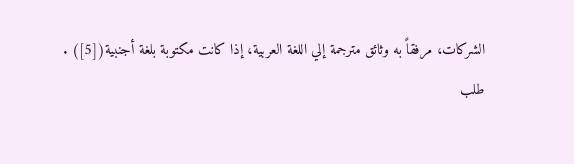الشركات، مرفقاً به وثائق مترجمة إلي اللغة العربية، إذا كانت مكتوبة بلغة أجنبية([5]) .
طلب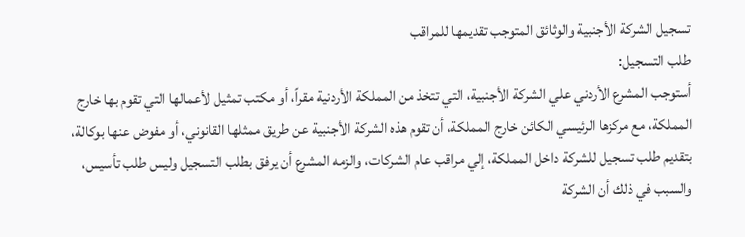تسجيل الشركة الأجنبية والوثائق المتوجب تقديمها للمراقب
طلب التسجيل:
أستوجب المشرع الأردني علي الشركة الأجنبية، التي تتخذ من المملكة الأردنية مقراً، أو مكتب تمثيل لأعمالها التي تقوم بها خارج المملكة، مع مركزها الرئيسي الكائن خارج المملكة، أن تقوم هذه الشركة الأجنبية عن طريق ممثلها القانوني، أو مفوض عنها بوكالة، بتقديم طلب تسجيل للشركة داخل المملكة، إلي مراقب عام الشركات، والزمه المشرع أن يرفق بطلب التسجيل وليس طلب تأسيس، والسبب في ذلك أن الشركة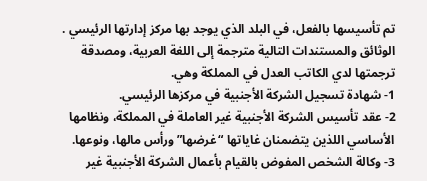تم تأسيسها بالفعل، في البلد الذي يوجد بها مركز إدارتها الرئيسي .
الوثائق والمستندات التالية مترجمة إلى اللغة العربية، ومصدقة ترجمتها لدي الكاتب العدل في المملكة وهي.
1- شهادة تسجيل الشركة الأجنبية في مركزها الرئيسي.
2- عقد تأسيس الشركة الأجنبية غير العاملة في المملكة، ونظامها الأساسي اللذين يتضمنان غاياتها “غرضها” ورأس مالها، ونوعها.
3- وكالة الشخص المفوض بالقيام بأعمال الشركة الأجنبية غير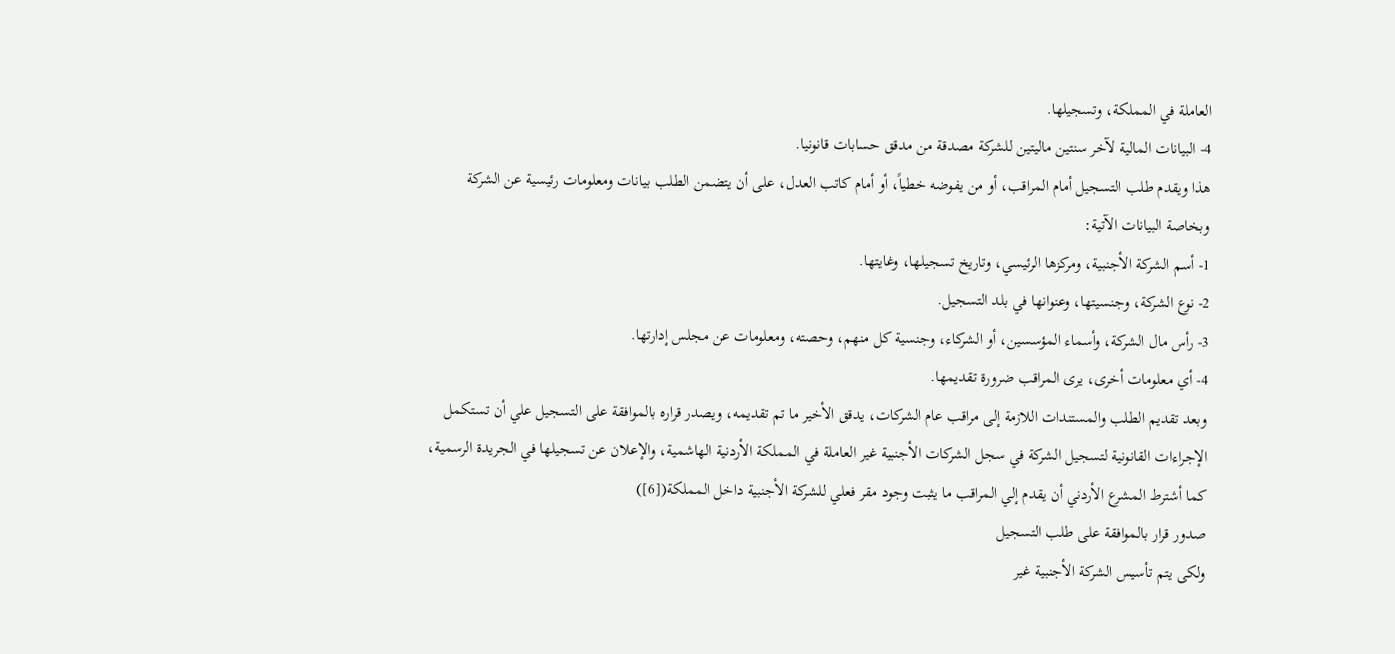العاملة في المملكة، وتسجيلها.
4- البيانات المالية لآخر سنتين ماليتين للشركة مصدقة من مدقق حسابات قانونيا.
هذا ويقدم طلب التسجيل أمام المراقب، أو من يفوضه خطياً، أو أمام كاتب العدل، على أن يتضمن الطلب بيانات ومعلومات رئيسية عن الشركة وبخاصة البيانات الآتية:
1- أسم الشركة الأجنبية، ومركزها الرئيسي، وتاريخ تسجيلها، وغايتها.
2- نوع الشركة، وجنسيتها، وعنوانها في بلد التسجيل.
3- رأس مال الشركة، وأسماء المؤسسين، أو الشركاء، وجنسية كل منهم، وحصته، ومعلومات عن مجلس إدارتها.
4- أي معلومات أخرى، يرى المراقب ضرورة تقديمها.
وبعد تقديم الطلب والمستندات اللازمة إلى مراقب عام الشركات، يدقق الأخير ما تم تقديمه، ويصدر قراره بالموافقة على التسجيل علي أن تستكمل الإجراءات القانونية لتسجيل الشركة في سجل الشركات الأجنبية غير العاملة في المملكة الأردنية الهاشمية، والإعلان عن تسجيلها في الجريدة الرسمية، كما أشترط المشرع الأردني أن يقدم إلي المراقب ما يثبت وجود مقر فعلي للشركة الأجنبية داخل المملكة([6])
صدور قرار بالموافقة على طلب التسجيل
ولكى يتم تأسيس الشركة الأجنبية غير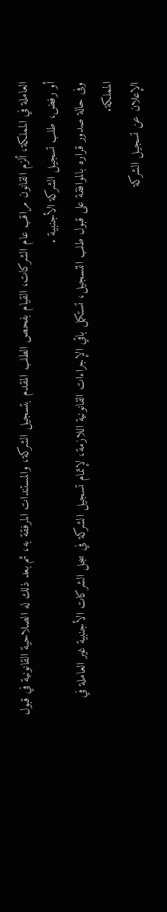العاملة في المملكة، ألزم القانون مراقب عام الشركات، القيام بفحص الطلب المقدم بتسجيل الشركة، والمستندات المرفقة به، ثم بعد ذلك له الصلاحية القانونية في قبول أو رفض، طلب تسجيل الشركة الأجنبية .
وفى حالة صدور قراره بالموافقة على قبول طلب التسجيل، تستكمل باقي الإجراءات القانونية اللازمة، لإتمام تسجيل الشركة في سجل الشركات الأجنبية غير العاملة في المملكة.
الإعلان عن تسجيل الشركة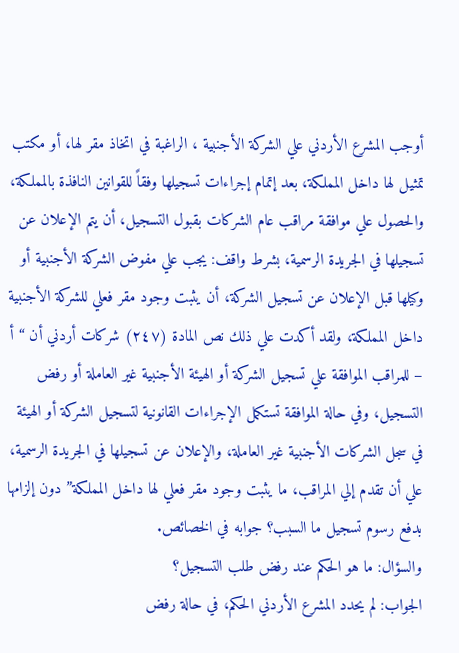أوجب المشرع الأردني علي الشركة الأجنبية ، الراغبة في اتخاذ مقر لها، أو مكتب تمثيل لها داخل المملكة، بعد إتمام إجراءات تسجيلها وفقاً للقوانين النافذة بالمملكة، والحصول علي موافقة مراقب عام الشركات بقبول التسجيل، أن يتم الإعلان عن تسجيلها في الجريدة الرسمية، بشرط واقف: يجب علي مفوض الشركة الأجنبية أو وكيلها قبل الإعلان عن تسجيل الشركة، أن يثبت وجود مقر فعلي للشركة الأجنبية داخل المملكة، ولقد أكدت علي ذلك نص المادة (٢٤٧) شركات أردني أن “أ – للمراقب الموافقة علي تسجيل الشركة أو الهيئة الأجنبية غير العاملة أو رفض التسجيل، وفي حالة الموافقة تستكمل الإجراءات القانونية لتسجيل الشركة أو الهيئة في سجل الشركات الأجنبية غير العاملة، والإعلان عن تسجيلها في الجريدة الرسمية، علي أن تقدم إلي المراقب، ما يثبت وجود مقر فعلي لها داخل المملكة” دون إلزامها بدفع رسوم تسجيل ما السبب؟ جوابه في الخصائص.
والسؤال: ما هو الحكم عند رفض طلب التسجيل؟
الجواب: لم يحدد المشرع الأردني الحكم، في حالة رفض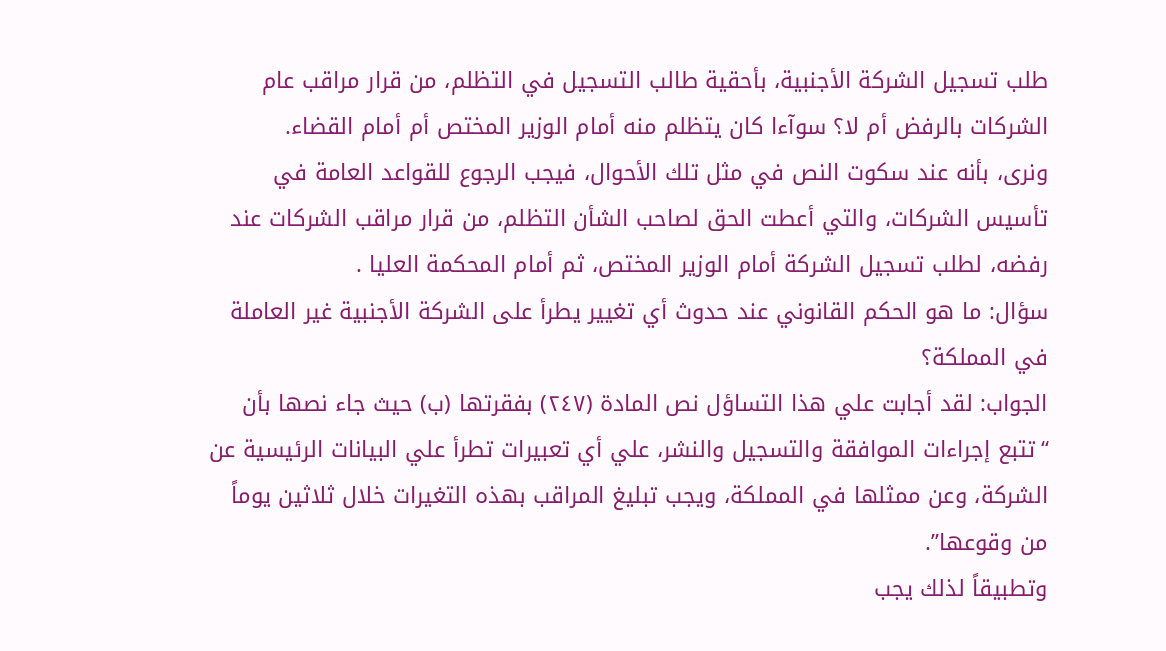طلب تسجيل الشركة الأجنبية، بأحقية طالب التسجيل في التظلم، من قرار مراقب عام الشركات بالرفض أم لا؟ سوآءا كان يتظلم منه أمام الوزير المختص أم أمام القضاء.
ونرى، بأنه عند سكوت النص في مثل تلك الأحوال، فيجب الرجوع للقواعد العامة في تأسيس الشركات، والتي أعطت الحق لصاحب الشأن التظلم، من قرار مراقب الشركات عند رفضه، لطلب تسجيل الشركة أمام الوزير المختص، ثم أمام المحكمة العليا .
سؤال: ما هو الحكم القانوني عند حدوث أي تغيير يطرأ على الشركة الأجنبية غير العاملة في المملكة؟
الجواب: لقد أجابت علي هذا التساؤل نص المادة (٢٤٧) بفقرتها (ب) حيث جاء نصها بأن “تتبع إجراءات الموافقة والتسجيل والنشر، علي أي تعبيرات تطرأ علي البيانات الرئيسية عن الشركة، وعن ممثلها في المملكة، ويجب تبليغ المراقب بهذه التغيرات خلال ثلاثين يوماً من وقوعها”.
وتطبيقاً لذلك يجب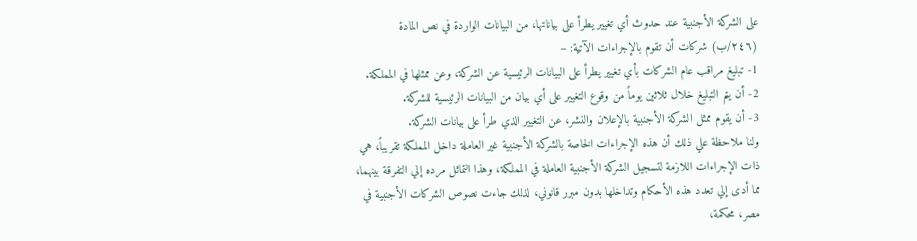على الشركة الأجنبية عند حدوث أي تغيير يطرأ على بياناتها، من البيانات الواردة في نص المادة (٢٤٦/ب) شركات أن تقوم بالإجراءات الآتية: –
1- تبليغ مراقب عام الشركات بأي تغيير يطرأ على البيانات الرئيسية عن الشركة، وعن ممثلها في المملكة.
2- أن يتم التبليغ خلال ثلاثين يوماً من وقوع التغيير على أي بيان من البيانات الرئيسية للشركة.
3- أن يقوم ممثل الشركة الأجنبية بالإعلان والنشر، عن التغيير الذي طرأ على بيانات الشركة.
ولنا ملاحظة علي ذلك أن هذه الإجراءات الخاصة بالشركة الأجنبية غير العاملة داخل المملكة تقريباً، هي ذات الإجراءات اللازمة لتسجيل الشركة الأجنبية العاملة في المملكة، وهذا التماثل مرده إلي التفرقة بينهما، مما أدى إلي تعدد هذه الأحكام وتداخلها بدون مبرر قانوني، لذلك جاءت نصوص الشركات الأجنبية في مصر، محكمة،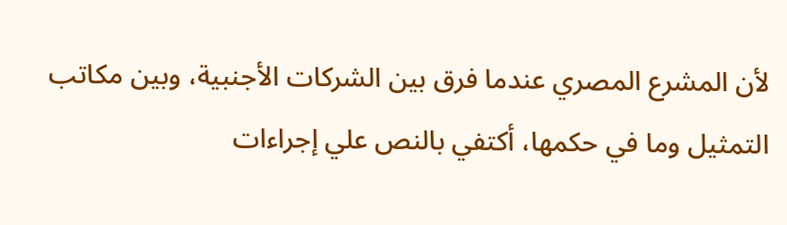لأن المشرع المصري عندما فرق بين الشركات الأجنبية، وبين مكاتب التمثيل وما في حكمها، أكتفي بالنص علي إجراءات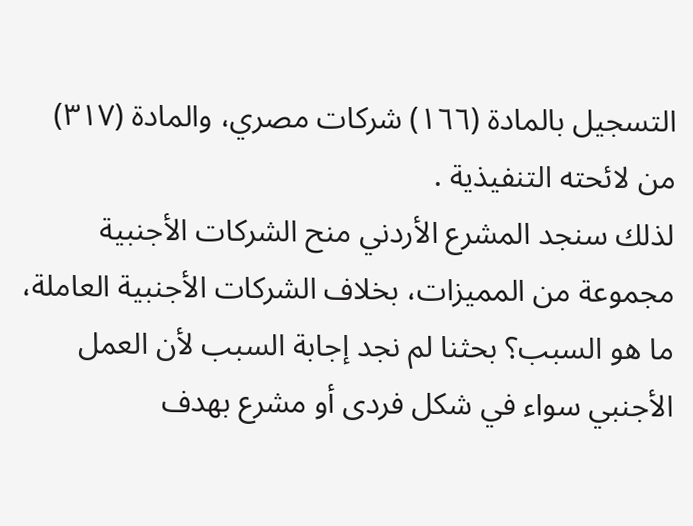التسجيل بالمادة (١٦٦) شركات مصري، والمادة (٣١٧) من لائحته التنفيذية .
لذلك سنجد المشرع الأردني منح الشركات الأجنبية مجموعة من المميزات، بخلاف الشركات الأجنبية العاملة، ما هو السبب؟ بحثنا لم نجد إجابة السبب لأن العمل الأجنبي سواء في شكل فردى أو مشرع بهدف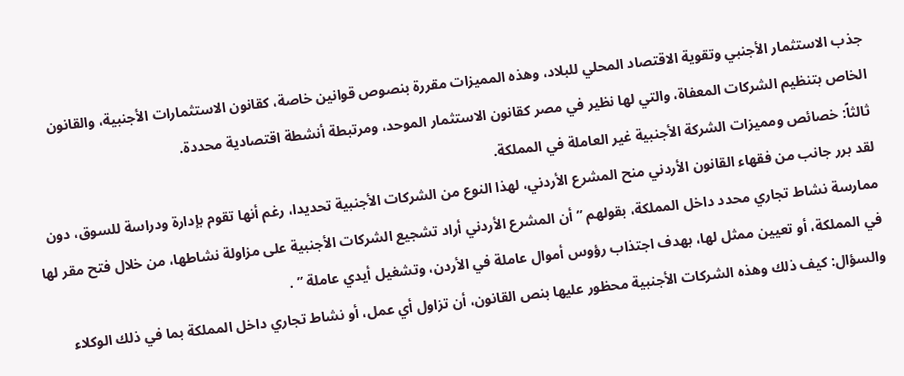جذب الاستثمار الأجنبي وتقوية الاقتصاد المحلي للبلاد، وهذه المميزات مقررة بنصوص قوانين خاصة، كقانون الاستثمارات الأجنبية، والقانون الخاص بتنظيم الشركات المعفاة، والتي لها نظير في مصر كقانون الاستثمار الموحد، ومرتبطة أنشطة اقتصادية محددة.
ثالثاً: خصائص ومميزات الشركة الأجنبية غير العاملة في المملكة.
لقد برر جانب من فقهاء القانون الأردني منح المشرع الأردني، لهذا النوع من الشركات الأجنبية تحديدا، رغم أنها تقوم بإدارة ودراسة للسوق، دون ممارسة نشاط تجاري محدد داخل المملكة، بقولهم ” أن المشرع الأردني أراد تشجيع الشركات الأجنبية على مزاولة نشاطها، من خلال فتح مقر لها في المملكة، أو تعيين ممثل لها، بهدف اجتذاب رؤوس أموال عاملة في الأردن، وتشغيل أيدي عاملة ” .
والسؤال: كيف ذلك وهذه الشركات الأجنبية محظور عليها بنص القانون، أن تزاول أي عمل، أو نشاط تجاري داخل المملكة بما في ذلك الوكلاء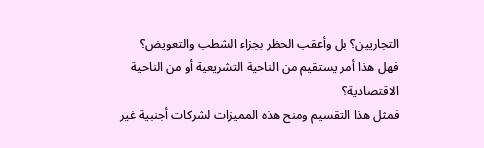التجاريين؟ بل وأعقب الحظر بجزاء الشطب والتعويض؟ فهل هذا أمر يستقيم من الناحية التشريعية أو من الناحية الاقتصادية؟
فمثل هذا التقسيم ومنح هذه المميزات لشركات أجنبية غير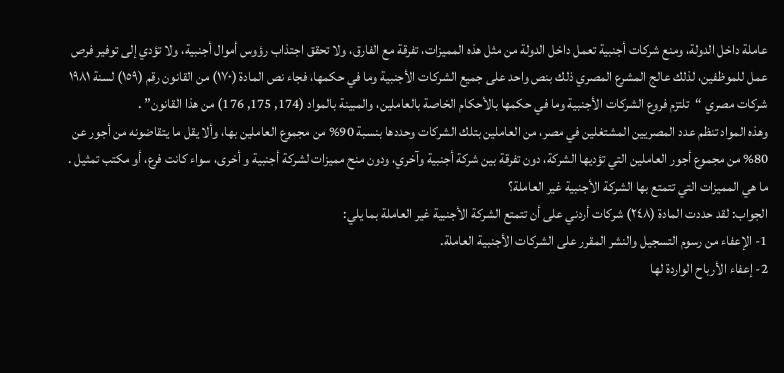عاملة داخل الدولة، ومنع شركات أجنبية تعمل داخل الدولة من مثل هذه المميزات، تفرقة مع الفارق، ولا تحقق اجتذاب رؤوس أموال أجنبية، ولا تؤدي إلى توفير فرص عمل للموظفين، لذلك عالج المشرع المصري ذلك بنص واحد على جميع الشركات الأجنبية وما في حكمها، فجاء نص المادة (١٧٠) من القانون رقم (١٥٩) لسنة ١٩٨١ شركات مصري “تلتزم فروع الشركات الأجنبية وما في حكمها بالأحكام الخاصة بالعاملين، والمبينة بالمواد (174, 175, 176) من هذا القانون” .
وهذه المواد تنظم عدد المصريين المشتغلين في مصر، من العاملين بتلك الشركات وحددها بنسبة 90% من مجموع العاملين بها، وألا يقل ما يتقاضونه من أجور عن 80% من مجموع أجور العاملين التي تؤديها الشركة، دون تفرقة بين شركة أجنبية وآخري، ودون منح مميزات لشركة أجنبية و أخرى، سواء كانت فرع، أو مكتب تمثيل .
ما هي المميزات التي تتمتع بها الشركة الأجنبية غير العاملة؟
الجواب: لقد حددت المادة (٢٤٨) شركات أردني على أن تتمتع الشركة الأجنبية غير العاملة بما يلي:
1- الإعفاء من رسوم التسجيل والنشر المقرر على الشركات الأجنبية العاملة.
2- إعفاء الأرباح الواردة لها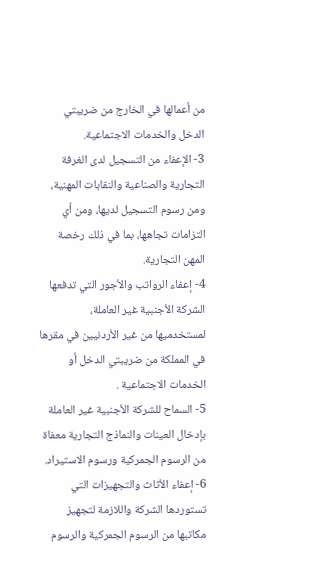من أعمالها في الخارج من ضريبتي الدخل والخدمات الاجتماعية.
3- الإعفاء من التسجيل لدى الغرفة التجارية والصناعية والنقابات المهنية، ومن رسوم التسجيل لديها، ومن أي التزامات تجاهها، بما في ذلك رخصة المهن التجارية.
4- إعفاء الرواتب والأجور التي تدفعها الشركة الأجنبية غير العاملة، لمستخدميها من غير الأردنيين في مقرها في المملكة من ضريبتي الدخل أو الخدمات الاجتماعية .
5- السماح للشركة الأجنبية غير العاملة بإدخال العينات والنماذج التجارية معفاة من الرسوم الجمركية ورسوم الاستيراد.
6- إعفاء الأثاث والتجهيزات التي تستوردها الشركة واللازمة لتجهيز مكاتبها من الرسوم الجمركية والرسوم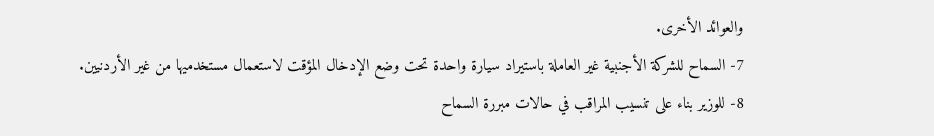والعوائد الأخرى.
7- السماح للشركة الأجنبية غير العاملة باستيراد سيارة واحدة تحت وضع الإدخال المؤقت لاستعمال مستخدميها من غير الأردنيين.
8- للوزير بناء على تنسيب المراقب في حالات مبررة السماح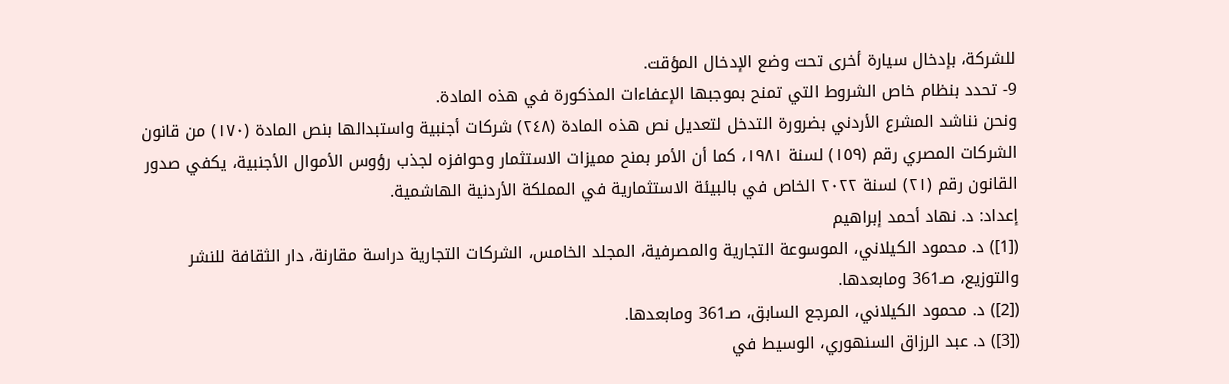للشركة، بإدخال سيارة أخرى تحت وضع الإدخال المؤقت.
9- تحدد بنظام خاص الشروط التي تمنح بموجبها الإعفاءات المذكورة في هذه المادة.
ونحن نناشد المشرع الأردني بضرورة التدخل لتعديل نص هذه المادة (٢٤٨) شركات أجنبية واستبدالها بنص المادة (١٧٠) من قانون الشركات المصري رقم (١٥٩) لسنة ١٩٨١، كما أن الأمر بمنح مميزات الاستثمار وحوافزه لجذب رؤوس الأموال الأجنبية، يكفي صدور القانون رقم (٢١) لسنة ٢٠٢٢ الخاص في بالبيئة الاستثمارية في المملكة الأردنية الهاشمية.
إعداد: د. نهاد أحمد إبراهيم
([1]) د. محمود الكيلاني، الموسوعة التجارية والمصرفية، المجلد الخامس، الشركات التجارية دراسة مقارنة، دار الثقافة للنشر والتوزيع، صـ361 ومابعدها.
([2]) د. محمود الكيلاني، المرجع السابق، صـ361 ومابعدها.
([3]) د. عبد الرزاق السنهوري، الوسيط في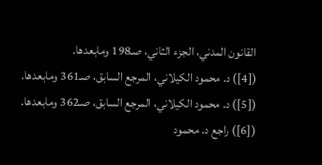القانون المدني، الجزء الثاني، صـ198 ومابعدها.
([4]) د. محمود الكيلاني، المرجع السابق، صـ361 ومابعدها.
([5]) د. محمود الكيلاني، المرجع السابق، صـ362 ومابعدها.
([6]) راجع د. محمود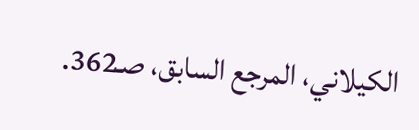الكيلاني، المرجع السابق، صـ362.